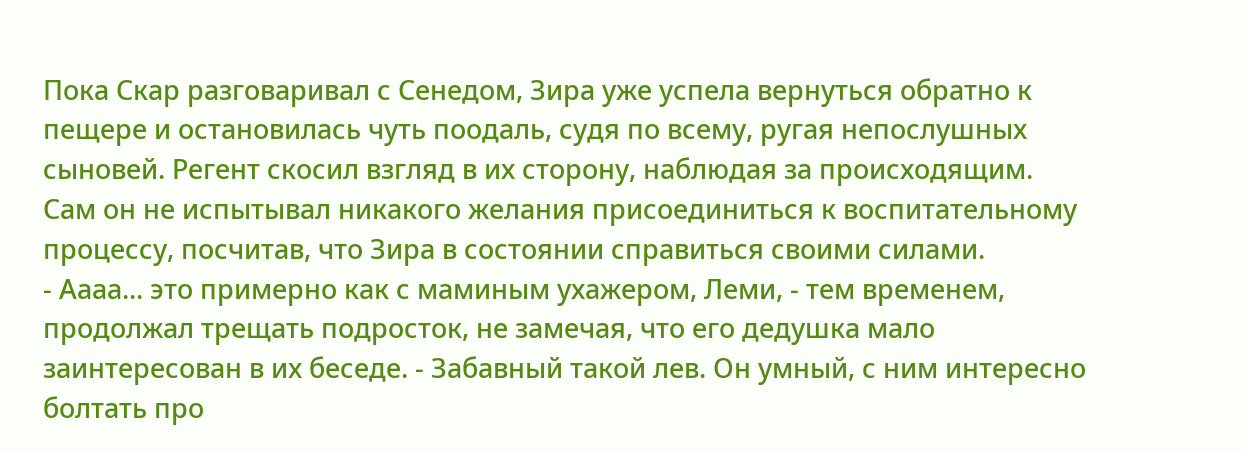Пока Скар разговаривал с Сенедом, Зира уже успела вернуться обратно к пещере и остановилась чуть поодаль, судя по всему, ругая непослушных сыновей. Регент скосил взгляд в их сторону, наблюдая за происходящим. Сам он не испытывал никакого желания присоединиться к воспитательному процессу, посчитав, что Зира в состоянии справиться своими силами.
- Аааа... это примерно как с маминым ухажером, Леми, - тем временем, продолжал трещать подросток, не замечая, что его дедушка мало заинтересован в их беседе. - Забавный такой лев. Он умный, с ним интересно болтать про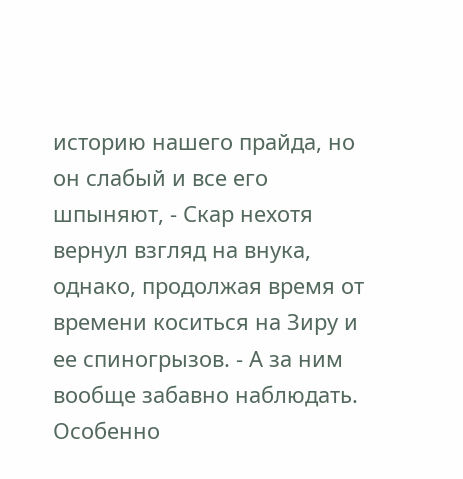историю нашего прайда, но он слабый и все его шпыняют, - Скар нехотя вернул взгляд на внука, однако, продолжая время от времени коситься на Зиру и ее спиногрызов. - А за ним вообще забавно наблюдать. Особенно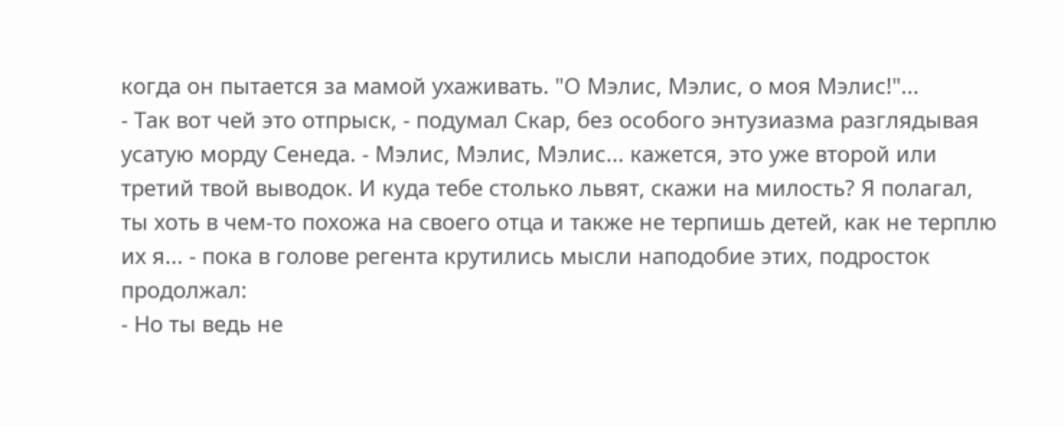когда он пытается за мамой ухаживать. "О Мэлис, Мэлис, о моя Мэлис!"...
- Так вот чей это отпрыск, - подумал Скар, без особого энтузиазма разглядывая усатую морду Сенеда. - Мэлис, Мэлис, Мэлис... кажется, это уже второй или третий твой выводок. И куда тебе столько львят, скажи на милость? Я полагал, ты хоть в чем-то похожа на своего отца и также не терпишь детей, как не терплю их я... - пока в голове регента крутились мысли наподобие этих, подросток продолжал:
- Но ты ведь не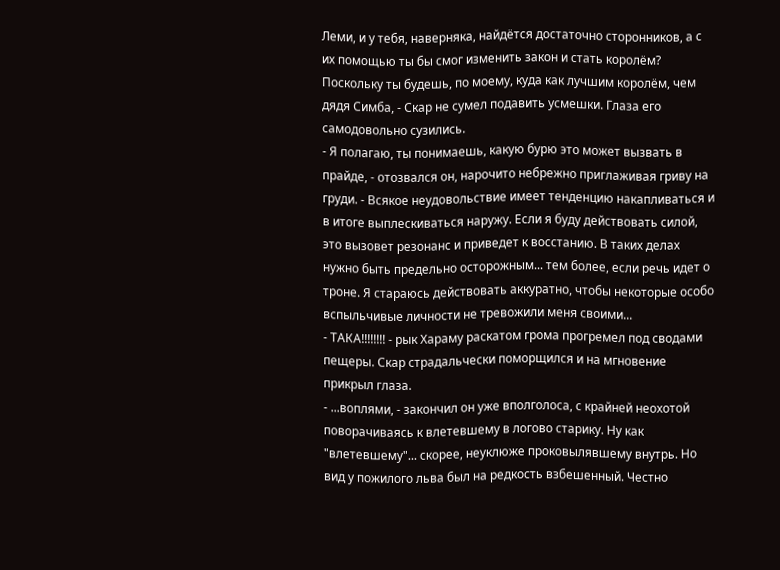Леми, и у тебя, наверняка, найдётся достаточно сторонников, а с их помощью ты бы смог изменить закон и стать королём? Поскольку ты будешь, по моему, куда как лучшим королём, чем дядя Симба, - Скар не сумел подавить усмешки. Глаза его самодовольно сузились.
- Я полагаю, ты понимаешь, какую бурю это может вызвать в прайде, - отозвался он, нарочито небрежно приглаживая гриву на груди. - Всякое неудовольствие имеет тенденцию накапливаться и в итоге выплескиваться наружу. Если я буду действовать силой, это вызовет резонанс и приведет к восстанию. В таких делах нужно быть предельно осторожным... тем более, если речь идет о троне. Я стараюсь действовать аккуратно, чтобы некоторые особо вспыльчивые личности не тревожили меня своими...
- ТАКА!!!!!!!! - рык Хараму раскатом грома прогремел под сводами пещеры. Скар страдальчески поморщился и на мгновение прикрыл глаза.
- ...воплями, - закончил он уже вполголоса, с крайней неохотой поворачиваясь к влетевшему в логово старику. Ну как "влетевшему"... скорее, неуклюже проковылявшему внутрь. Но вид у пожилого льва был на редкость взбешенный. Честно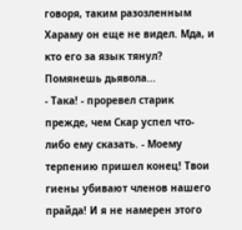говоря, таким разозленным Хараму он еще не видел. Мда, и кто его за язык тянул? Помянешь дьявола...
- Така! - проревел старик прежде, чем Скар успел что-либо ему сказать. - Моему терпению пришел конец! Твои гиены убивают членов нашего прайда! И я не намерен этого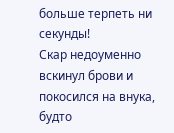больше терпеть ни секунды!
Скар недоуменно вскинул брови и покосился на внука, будто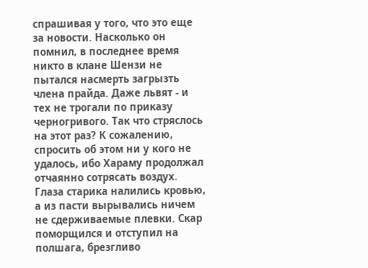спрашивая у того, что это еще за новости. Насколько он помнил, в последнее время никто в клане Шензи не пытался насмерть загрызть члена прайда. Даже львят - и тех не трогали по приказу черногривого. Так что стряслось на этот раз? К сожалению, спросить об этом ни у кого не удалось, ибо Хараму продолжал отчаянно сотрясать воздух. Глаза старика налились кровью, а из пасти вырывались ничем не сдерживаемые плевки. Скар поморщился и отступил на полшага, брезгливо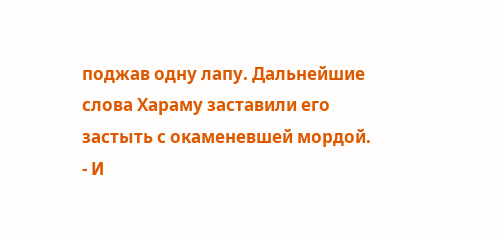поджав одну лапу. Дальнейшие слова Хараму заставили его застыть с окаменевшей мордой.
- И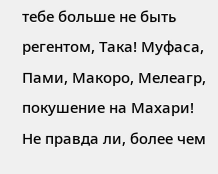тебе больше не быть регентом, Така! Муфаса, Пами, Макоро, Мелеагр, покушение на Махари! Не правда ли, более чем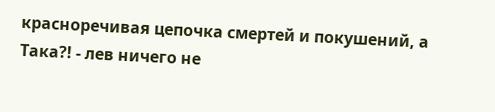красноречивая цепочка смертей и покушений, а Така?! - лев ничего не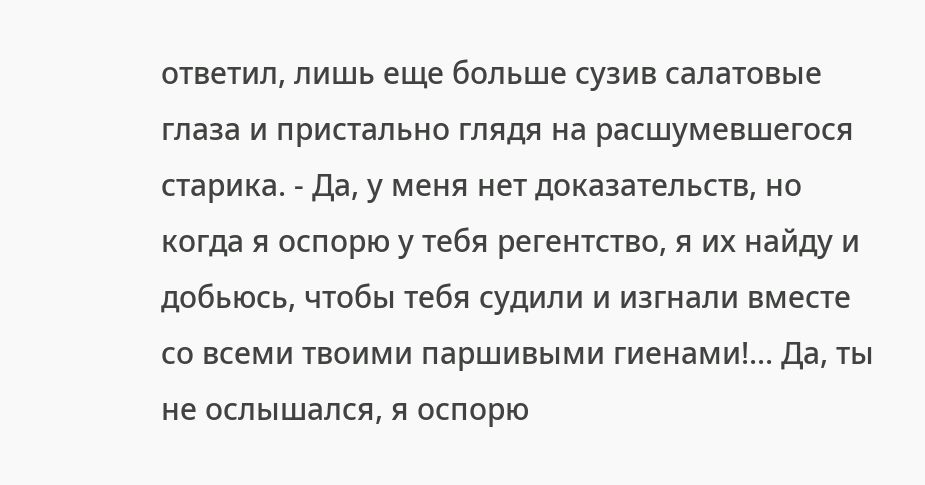ответил, лишь еще больше сузив салатовые глаза и пристально глядя на расшумевшегося старика. - Да, у меня нет доказательств, но когда я оспорю у тебя регентство, я их найду и добьюсь, чтобы тебя судили и изгнали вместе со всеми твоими паршивыми гиенами!... Да, ты не ослышался, я оспорю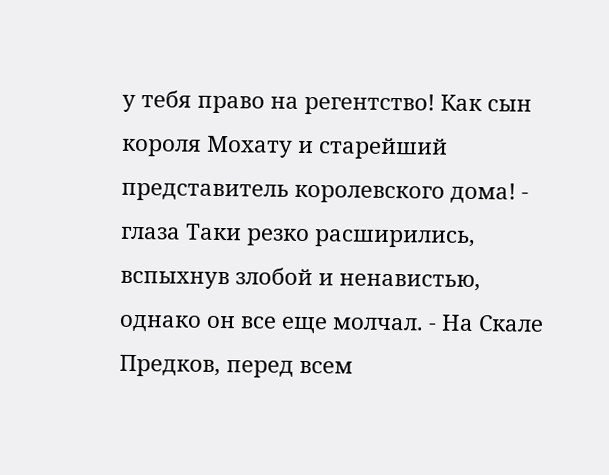у тебя право на регентство! Как сын короля Мохату и старейший представитель королевского дома! - глаза Таки резко расширились, вспыхнув злобой и ненавистью, однако он все еще молчал. - На Скале Предков, перед всем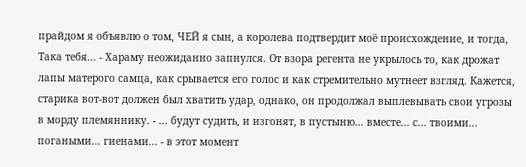прайдом я объявлю о том, ЧЕЙ я сын, а королева подтвердит моё происхождение, и тогда, Така тебя... - Хараму неожиданно запнулся. От взора регента не укрылось то, как дрожат лапы матерого самца, как срывается его голос и как стремительно мутнеет взгляд. Кажется, старика вот-вот должен был хватить удар, однако, он продолжал выплевывать свои угрозы в морду племяннику. - ... будут судить, и изгонят, в пустыню... вместе... с... твоими... погаными... гиенами... - в этот момент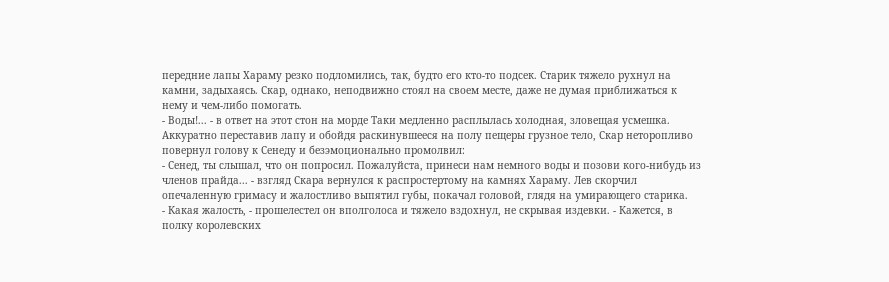передние лапы Хараму резко подломились, так, будто его кто-то подсек. Старик тяжело рухнул на камни, задыхаясь. Скар, однако, неподвижно стоял на своем месте, даже не думая приближаться к нему и чем-либо помогать.
- Воды!... - в ответ на этот стон на морде Таки медленно расплылась холодная, зловещая усмешка. Аккуратно переставив лапу и обойдя раскинувшееся на полу пещеры грузное тело, Скар неторопливо повернул голову к Сенеду и безэмоционально промолвил:
- Сенед, ты слышал, что он попросил. Пожалуйста, принеси нам немного воды и позови кого-нибудь из членов прайда... - взгляд Скара вернулся к распростертому на камнях Хараму. Лев скорчил опечаленную гримасу и жалостливо выпятил губы, покачал головой, глядя на умирающего старика.
- Какая жалость, - прошелестел он вполголоса и тяжело вздохнул, не скрывая издевки. - Кажется, в полку королевских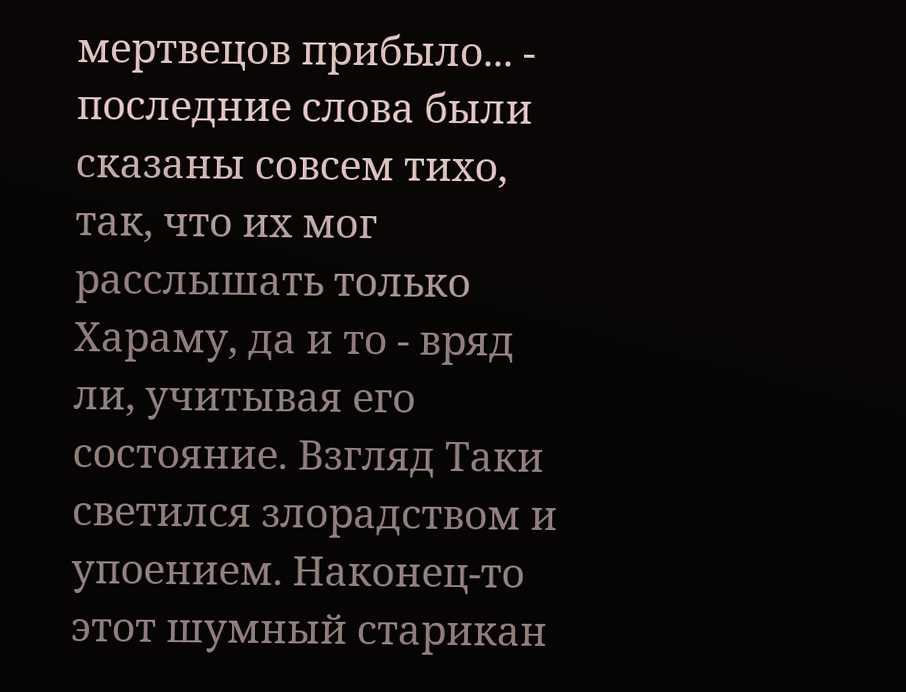мертвецов прибыло... - последние слова были сказаны совсем тихо, так, что их мог расслышать только Хараму, да и то - вряд ли, учитывая его состояние. Взгляд Таки светился злорадством и упоением. Наконец-то этот шумный старикан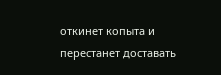откинет копыта и перестанет доставать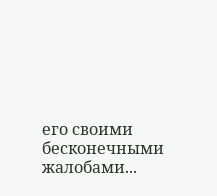его своими бесконечными жалобами...